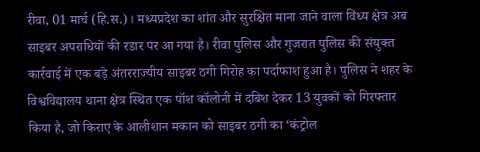रीवा, 01 मार्च (हि.स.)। मध्यप्रदेश का शांत और सुरक्षित माना जाने वाला विंध्य क्षेत्र अब साइबर अपराधियों की रडार पर आ गया है। रीवा पुलिस और गुजरात पुलिस की संयुक्त कार्रवाई में एक बड़े अंतरराज्यीय साइबर ठगी गिरोह का पर्दाफाश हुआ है। पुलिस ने शहर के विश्वविद्यालय थाना क्षेत्र स्थित एक पॉश कॉलोनी में दबिश देकर 13 युवकों को गिरफ्तार किया है, जो किराए के आलीशान मकान को साइबर ठगी का ‘कंट्रोल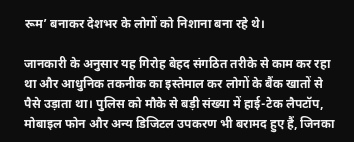रूम’ बनाकर देशभर के लोगों को निशाना बना रहे थे।

जानकारी के अनुसार यह गिरोह बेहद संगठित तरीके से काम कर रहा था और आधुनिक तकनीक का इस्तेमाल कर लोगों के बैंक खातों से पैसे उड़ाता था। पुलिस को मौके से बड़ी संख्या में हाई-टेक लैपटॉप, मोबाइल फोन और अन्य डिजिटल उपकरण भी बरामद हुए हैं, जिनका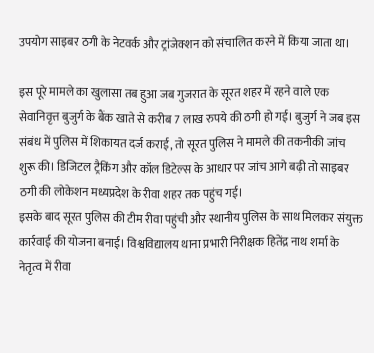उपयोग साइबर ठगी के नेटवर्क और ट्रांजेक्शन को संचालित करने में किया जाता था।

इस पूरे मामले का खुलासा तब हुआ जब गुजरात के सूरत शहर में रहने वाले एक सेवानिवृत्त बुजुर्ग के बैंक खाते से करीब 7 लाख रुपये की ठगी हो गई। बुजुर्ग ने जब इस संबंध में पुलिस में शिकायत दर्ज कराई, तो सूरत पुलिस ने मामले की तकनीकी जांच शुरू की। डिजिटल ट्रैकिंग और कॉल डिटेल्स के आधार पर जांच आगे बढ़ी तो साइबर ठगी की लोकेशन मध्यप्रदेश के रीवा शहर तक पहुंच गई।
इसके बाद सूरत पुलिस की टीम रीवा पहुंची और स्थानीय पुलिस के साथ मिलकर संयुक्त कार्रवाई की योजना बनाई। विश्वविद्यालय थाना प्रभारी निरीक्षक हितेंद्र नाथ शर्मा के नेतृत्व में रीवा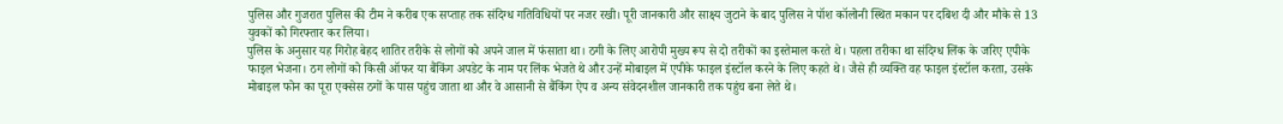पुलिस और गुजरात पुलिस की टीम ने करीब एक सप्ताह तक संदिग्ध गतिविधियों पर नजर रखी। पूरी जानकारी और साक्ष्य जुटाने के बाद पुलिस ने पॉश कॉलोनी स्थित मकान पर दबिश दी और मौके से 13 युवकों को गिरफ्तार कर लिया।
पुलिस के अनुसार यह गिरोह बेहद शातिर तरीके से लोगों को अपने जाल में फंसाता था। ठगी के लिए आरोपी मुख्य रूप से दो तरीकों का इस्तेमाल करते थे। पहला तरीका था संदिग्ध लिंक के जरिए एपीके फाइल भेजना। ठग लोगों को किसी ऑफर या बैंकिंग अपडेट के नाम पर लिंक भेजते थे और उन्हें मोबाइल में एपीके फाइल इंस्टॉल करने के लिए कहते थे। जैसे ही व्यक्ति वह फाइल इंस्टॉल करता, उसके मोबाइल फोन का पूरा एक्सेस ठगों के पास पहुंच जाता था और वे आसानी से बैंकिंग ऐप व अन्य संवेदनशील जानकारी तक पहुंच बना लेते थे।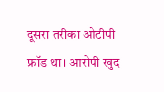दूसरा तरीका ओटीपी फ्रॉड था। आरोपी खुद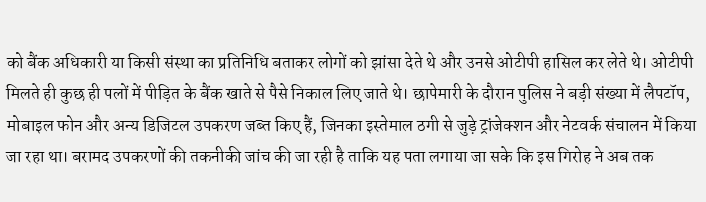को बैंक अधिकारी या किसी संस्था का प्रतिनिधि बताकर लोगों को झांसा देते थे और उनसे ओटीपी हासिल कर लेते थे। ओटीपी मिलते ही कुछ ही पलों में पीड़ित के बैंक खाते से पैसे निकाल लिए जाते थे। छापेमारी के दौरान पुलिस ने बड़ी संख्या में लैपटॉप, मोबाइल फोन और अन्य डिजिटल उपकरण जब्त किए हैं, जिनका इस्तेमाल ठगी से जुड़े ट्रांजेक्शन और नेटवर्क संचालन में किया जा रहा था। बरामद उपकरणों की तकनीकी जांच की जा रही है ताकि यह पता लगाया जा सके कि इस गिरोह ने अब तक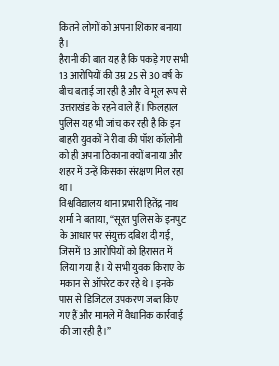कितने लोगों को अपना शिकार बनाया है।
हैरानी की बात यह है कि पकड़े गए सभी 13 आरोपियों की उम्र 25 से 30 वर्ष के बीच बताई जा रही है और वे मूल रूप से उत्तराखंड के रहने वाले हैं। फिलहाल पुलिस यह भी जांच कर रही है कि इन बाहरी युवकों ने रीवा की पॉश कॉलोनी को ही अपना ठिकाना क्यों बनाया और शहर में उन्हें किसका संरक्षण मिल रहा था।
विश्वविद्यालय थाना प्रभारी हितेंद्र नाथ शर्मा ने बताया, “सूरत पुलिस के इनपुट के आधार पर संयुक्त दबिश दी गई, जिसमें 13 आरोपियों को हिरासत में लिया गया है। ये सभी युवक किराए के मकान से ऑपरेट कर रहे थे। इनके पास से डिजिटल उपकरण जब्त किए गए हैं और मामले में वैधानिक कार्रवाई की जा रही है।”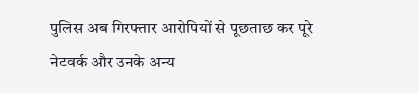पुलिस अब गिरफ्तार आरोपियों से पूछताछ कर पूरे नेटवर्क और उनके अन्य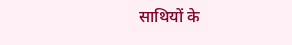साथियों के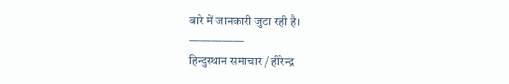बारे में जानकारी जुटा रही है।
—————
हिन्दुस्थान समाचार / हीरेन्द्र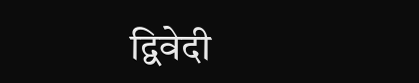द्विवेदी